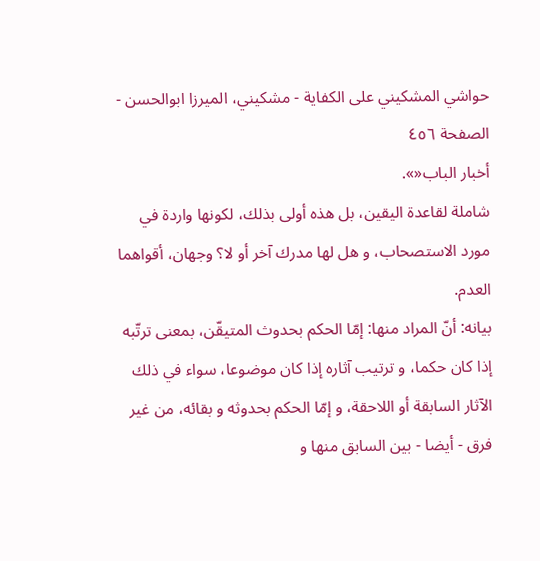حواشي المشكيني علی الكفاية - مشکیني، الميرزا ابوالحسن - الصفحة ٤٥٦
أخبار الباب«».
شاملة لقاعدة اليقين، بل هذه أولى بذلك، لكونها واردة في مورد الاستصحاب، و هل لها مدرك آخر أو لا؟ وجهان، أقواهما العدم.
بيانه: أنّ المراد منها: إمّا الحكم بحدوث المتيقّن، بمعنى ترتّبه إذا كان حكما، و ترتيب آثاره إذا كان موضوعا، سواء في ذلك الآثار السابقة أو اللاحقة، و إمّا الحكم بحدوثه و بقائه، من غير فرق - أيضا - بين السابق منها و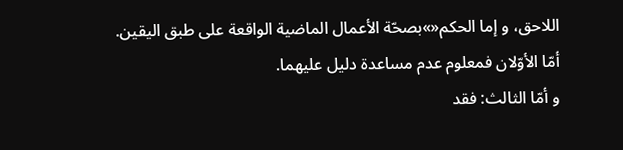اللاحق، و إما الحكم«»بصحّة الأعمال الماضية الواقعة على طبق اليقين.
أمّا الأوّلان فمعلوم عدم مساعدة دليل عليهما.
و أمّا الثالث: فقد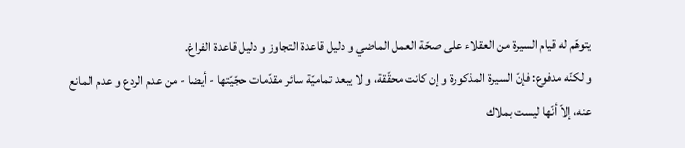يتوهّم له قيام السيرة من العقلاء على صحّة العمل الماضي و دليل قاعدة التجاوز و دليل قاعدة الفراغ.
و لكنّه مدفوع: فإنّ السيرة المذكورة و إن كانت محقّقة، و لا يبعد تماميّة سائر مقدّمات حجّيّتها - أيضا - من عدم الردع و عدم المانع عنه، إلاّ أنّها ليست بملاك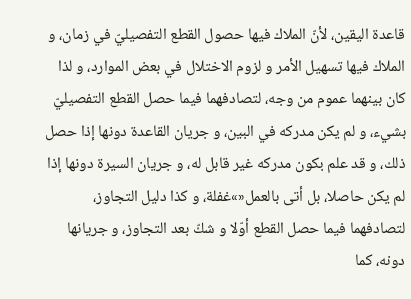قاعدة اليقين، لأنّ الملاك فيها حصول القطع التفصيليّ في زمان، و الملاك فيها تسهيل الأمر و لزوم الاختلال في بعض الموارد، و لذا كان بينهما عموم من وجه، لتصادفهما فيما حصل القطع التفصيليّ بشيء، و لم يكن مدركه في البين، و جريان القاعدة دونها إذا حصل ذلك، و قد علم بكون مدركه غير قابل له، و جريان السيرة دونها إذا لم يكن حاصلا، بل أتى بالعمل«»غفلة، و كذا دليل التجاوز، لتصادفهما فيما حصل القطع أوّلا و شكّ بعد التجاوز، و جريانها دونه، كما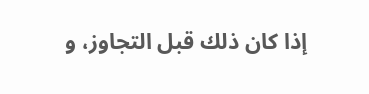إذا كان ذلك قبل التجاوز، و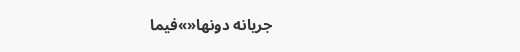جريانه دونها«»فيما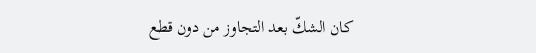كان الشكّ بعد التجاوز من دون قطع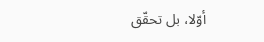أوّلا، بل تحقّق